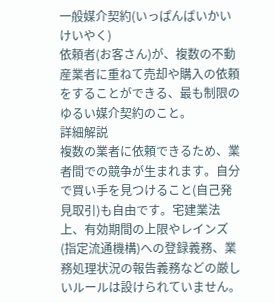一般媒介契約(いっぱんばいかいけいやく)
依頼者(お客さん)が、複数の不動産業者に重ねて売却や購入の依頼をすることができる、最も制限のゆるい媒介契約のこと。
詳細解説
複数の業者に依頼できるため、業者間での競争が生まれます。自分で買い手を見つけること(自己発見取引)も自由です。宅建業法上、有効期間の上限やレインズ(指定流通機構)への登録義務、業務処理状況の報告義務などの厳しいルールは設けられていません。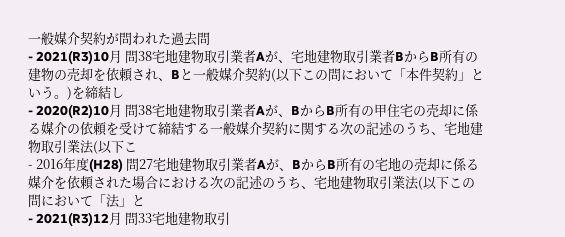一般媒介契約が問われた過去問
- 2021(R3)10月 問38宅地建物取引業者Aが、宅地建物取引業者BからB所有の建物の売却を依頼され、Bと一般媒介契約(以下この問において「本件契約」という。)を締結し
- 2020(R2)10月 問38宅地建物取引業者Aが、BからB所有の甲住宅の売却に係る媒介の依頼を受けて締結する一般媒介契約に関する次の記述のうち、宅地建物取引業法(以下こ
- 2016年度(H28) 問27宅地建物取引業者Aが、BからB所有の宅地の売却に係る媒介を依頼された場合における次の記述のうち、宅地建物取引業法(以下この問において「法」と
- 2021(R3)12月 問33宅地建物取引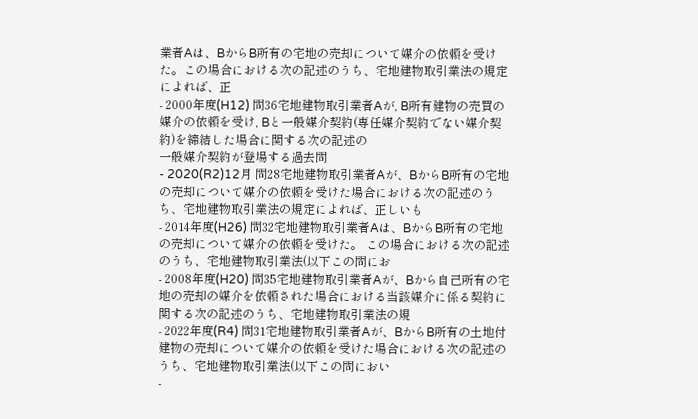業者Aは、BからB所有の宅地の売却について媒介の依頼を受けた。この場合における次の記述のうち、宅地建物取引業法の規定によれば、正
- 2000年度(H12) 問36宅地建物取引業者Aが, B所有建物の売買の媒介の依頼を受け, Bと一般媒介契約(専任媒介契約でない媒介契約)を締結した場合に関する次の記述の
一般媒介契約が登場する過去問
- 2020(R2)12月 問28宅地建物取引業者Aが、BからB所有の宅地の売却について媒介の依頼を受けた場合における次の記述のうち、宅地建物取引業法の規定によれば、正しいも
- 2014年度(H26) 問32宅地建物取引業者Aは、BからB所有の宅地の売却について媒介の依頼を受けた。 この場合における次の記述のうち、宅地建物取引業法(以下この問にお
- 2008年度(H20) 問35宅地建物取引業者Aが、Bから自己所有の宅地の売却の媒介を依頼された場合における当該媒介に係る契約に関する次の記述のうち、宅地建物取引業法の規
- 2022年度(R4) 問31宅地建物取引業者Aが、BからB所有の土地付建物の売却について媒介の依頼を受けた場合における次の記述のうち、宅地建物取引業法(以下この問におい
-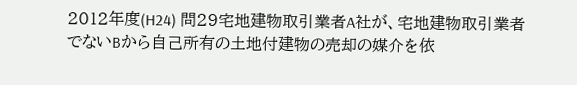2012年度(H24) 問29宅地建物取引業者A社が、宅地建物取引業者でないBから自己所有の土地付建物の売却の媒介を依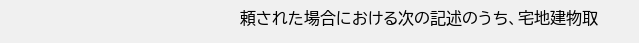頼された場合における次の記述のうち、宅地建物取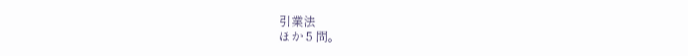引業法
ほか 5 問。